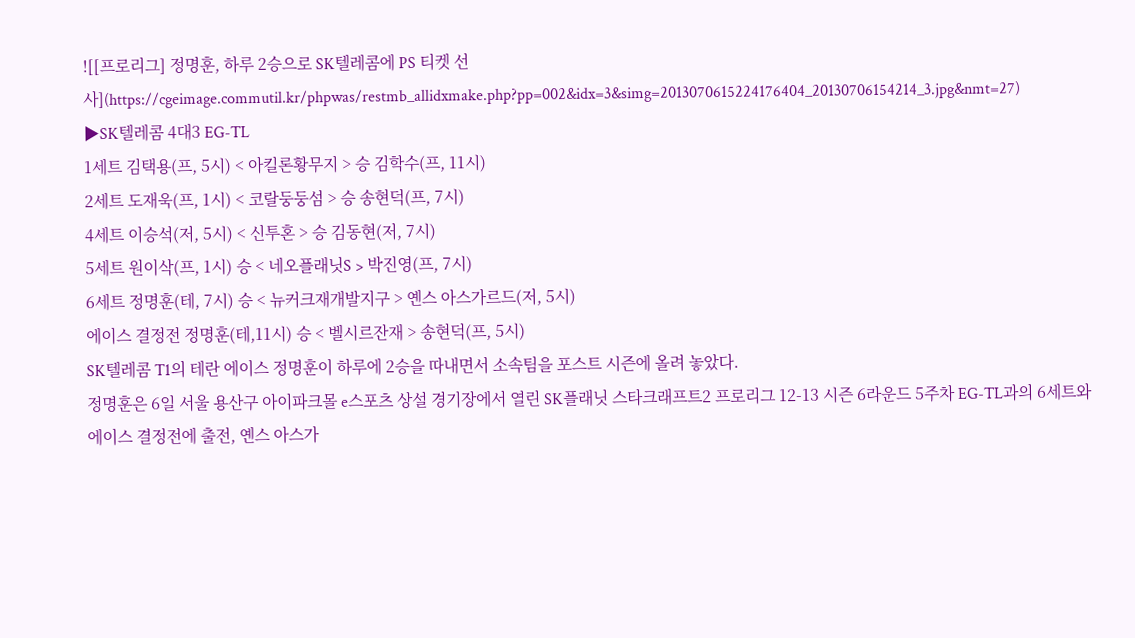![[프로리그] 정명훈, 하루 2승으로 SK텔레콤에 PS 티켓 선사](https://cgeimage.commutil.kr/phpwas/restmb_allidxmake.php?pp=002&idx=3&simg=2013070615224176404_20130706154214_3.jpg&nmt=27)
▶SK텔레콤 4대3 EG-TL
1세트 김택용(프, 5시) < 아킬론황무지 > 승 김학수(프, 11시)
2세트 도재욱(프, 1시) < 코랄둥둥섬 > 승 송현덕(프, 7시)
4세트 이승석(저, 5시) < 신투혼 > 승 김동현(저, 7시)
5세트 원이삭(프, 1시) 승 < 네오플래닛S > 박진영(프, 7시)
6세트 정명훈(테, 7시) 승 < 뉴커크재개발지구 > 옌스 아스가르드(저, 5시)
에이스 결정전 정명훈(테,11시) 승 < 벨시르잔재 > 송현덕(프, 5시)
SK텔레콤 T1의 테란 에이스 정명훈이 하루에 2승을 따내면서 소속팀을 포스트 시즌에 올려 놓았다.
정명훈은 6일 서울 용산구 아이파크몰 e스포츠 상설 경기장에서 열린 SK플래닛 스타크래프트2 프로리그 12-13 시즌 6라운드 5주차 EG-TL과의 6세트와 에이스 결정전에 출전, 옌스 아스가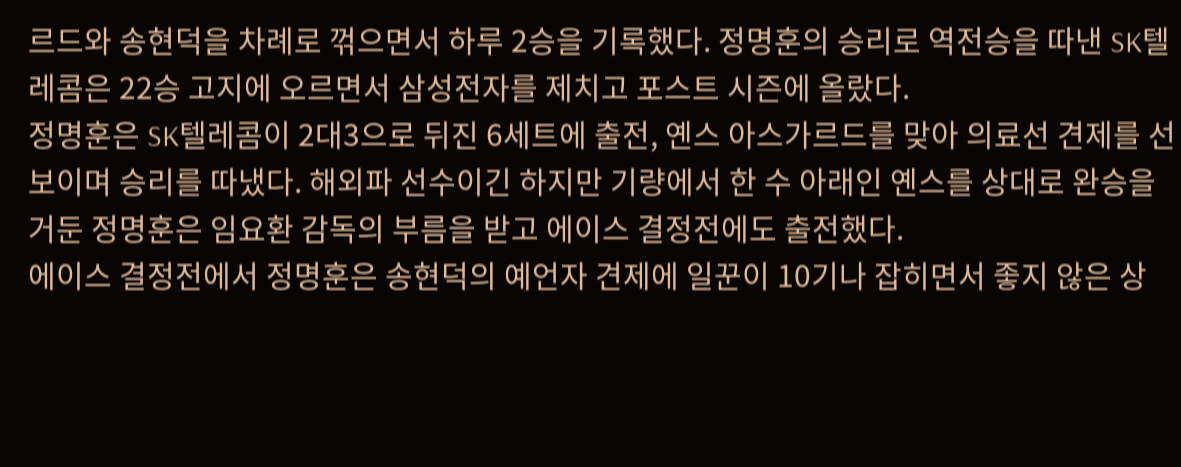르드와 송현덕을 차례로 꺾으면서 하루 2승을 기록했다. 정명훈의 승리로 역전승을 따낸 SK텔레콤은 22승 고지에 오르면서 삼성전자를 제치고 포스트 시즌에 올랐다.
정명훈은 SK텔레콤이 2대3으로 뒤진 6세트에 출전, 옌스 아스가르드를 맞아 의료선 견제를 선보이며 승리를 따냈다. 해외파 선수이긴 하지만 기량에서 한 수 아래인 옌스를 상대로 완승을 거둔 정명훈은 임요환 감독의 부름을 받고 에이스 결정전에도 출전했다.
에이스 결정전에서 정명훈은 송현덕의 예언자 견제에 일꾼이 10기나 잡히면서 좋지 않은 상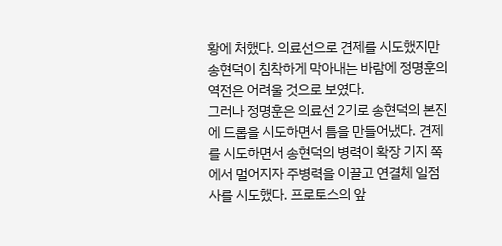황에 처했다. 의료선으로 견제를 시도했지만 송현덕이 침착하게 막아내는 바람에 정명훈의 역전은 어려울 것으로 보였다.
그러나 정명훈은 의료선 2기로 송현덕의 본진에 드롭을 시도하면서 틈을 만들어냈다. 견제를 시도하면서 송현덕의 병력이 확장 기지 쪽에서 멀어지자 주병력을 이끌고 연결체 일점사를 시도했다. 프로토스의 앞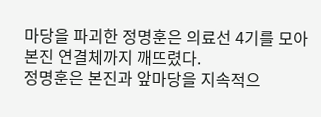마당을 파괴한 정명훈은 의료선 4기를 모아 본진 연결체까지 깨뜨렸다.
정명훈은 본진과 앞마당을 지속적으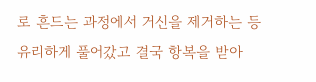로 흔드는 과정에서 거신을 제거하는 등 유리하게 풀어갔고 결국 항복을 받아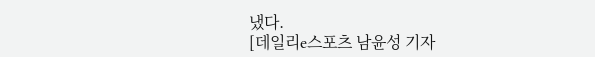냈다.
[데일리e스포츠 남윤성 기자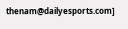thenam@dailyesports.com]